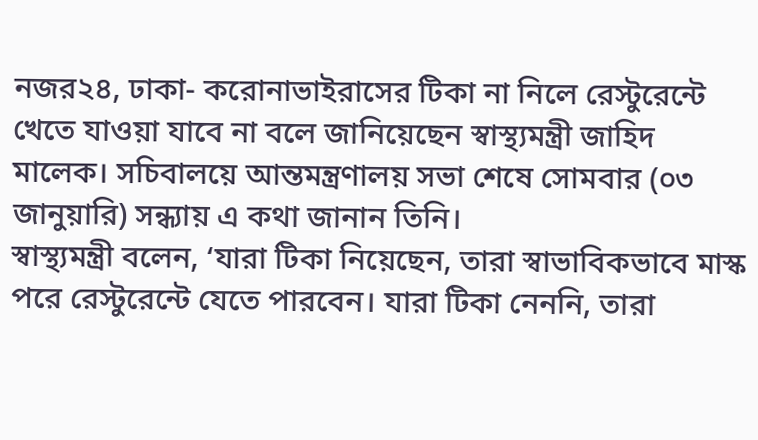নজর২৪, ঢাকা- করোনাভাইরাসের টিকা না নিলে রেস্টুরেন্টে খেতে যাওয়া যাবে না বলে জানিয়েছেন স্বাস্থ্যমন্ত্রী জাহিদ মালেক। সচিবালয়ে আন্তমন্ত্রণালয় সভা শেষে সোমবার (০৩ জানুয়ারি) সন্ধ্যায় এ কথা জানান তিনি।
স্বাস্থ্যমন্ত্রী বলেন, ‘যারা টিকা নিয়েছেন, তারা স্বাভাবিকভাবে মাস্ক পরে রেস্টুরেন্টে যেতে পারবেন। যারা টিকা নেননি, তারা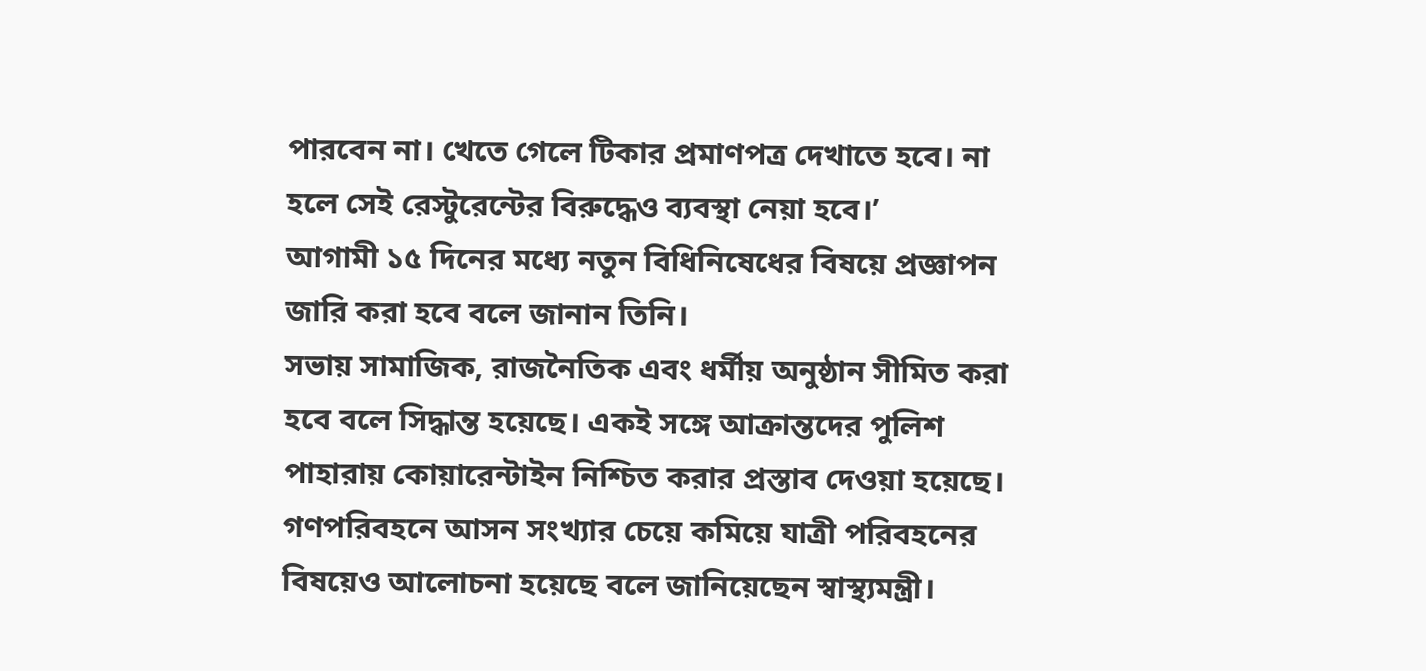পারবেন না। খেতে গেলে টিকার প্রমাণপত্র দেখাতে হবে। না হলে সেই রেস্টুরেন্টের বিরুদ্ধেও ব্যবস্থা নেয়া হবে।’
আগামী ১৫ দিনের মধ্যে নতুন বিধিনিষেধের বিষয়ে প্রজ্ঞাপন জারি করা হবে বলে জানান তিনি।
সভায় সামাজিক, রাজনৈতিক এবং ধর্মীয় অনুষ্ঠান সীমিত করা হবে বলে সিদ্ধান্ত হয়েছে। একই সঙ্গে আক্রান্তদের পুলিশ পাহারায় কোয়ারেন্টাইন নিশ্চিত করার প্রস্তাব দেওয়া হয়েছে। গণপরিবহনে আসন সংখ্যার চেয়ে কমিয়ে যাত্রী পরিবহনের বিষয়েও আলোচনা হয়েছে বলে জানিয়েছেন স্বাস্থ্যমন্ত্রী।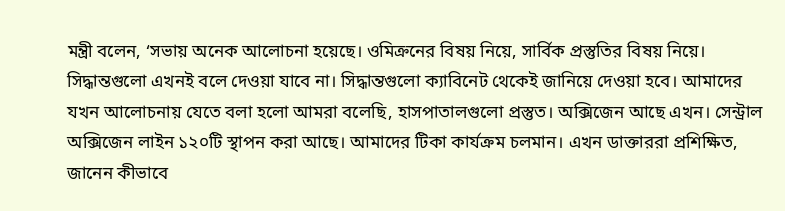মন্ত্রী বলেন, ‘সভায় অনেক আলোচনা হয়েছে। ওমিক্রনের বিষয় নিয়ে, সার্বিক প্রস্তুতির বিষয় নিয়ে। সিদ্ধান্তগুলো এখনই বলে দেওয়া যাবে না। সিদ্ধান্তগুলো ক্যাবিনেট থেকেই জানিয়ে দেওয়া হবে। আমাদের যখন আলোচনায় যেতে বলা হলো আমরা বলেছি, হাসপাতালগুলো প্রস্তুত। অক্সিজেন আছে এখন। সেন্ট্রাল অক্সিজেন লাইন ১২০টি স্থাপন করা আছে। আমাদের টিকা কার্যক্রম চলমান। এখন ডাক্তাররা প্রশিক্ষিত, জানেন কীভাবে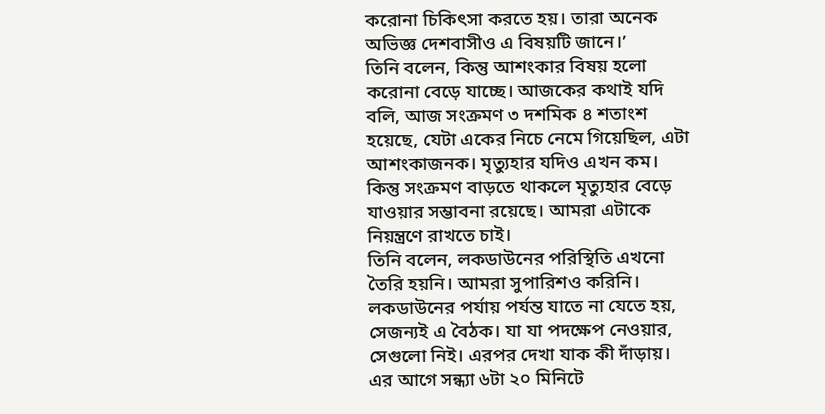করোনা চিকিৎসা করতে হয়। তারা অনেক অভিজ্ঞ দেশবাসীও এ বিষয়টি জানে।’
তিনি বলেন, কিন্তু আশংকার বিষয় হলো করোনা বেড়ে যাচ্ছে। আজকের কথাই যদি বলি, আজ সংক্রমণ ৩ দশমিক ৪ শতাংশ হয়েছে, যেটা একের নিচে নেমে গিয়েছিল, এটা আশংকাজনক। মৃত্যুহার যদিও এখন কম। কিন্তু সংক্রমণ বাড়তে থাকলে মৃত্যুহার বেড়ে যাওয়ার সম্ভাবনা রয়েছে। আমরা এটাকে নিয়ন্ত্রণে রাখতে চাই।
তিনি বলেন, লকডাউনের পরিস্থিতি এখনো তৈরি হয়নি। আমরা সুপারিশও করিনি। লকডাউনের পর্যায় পর্যন্ত যাতে না যেতে হয়, সেজন্যই এ বৈঠক। যা যা পদক্ষেপ নেওয়ার, সেগুলো নিই। এরপর দেখা যাক কী দাঁড়ায়।
এর আগে সন্ধ্যা ৬টা ২০ মিনিটে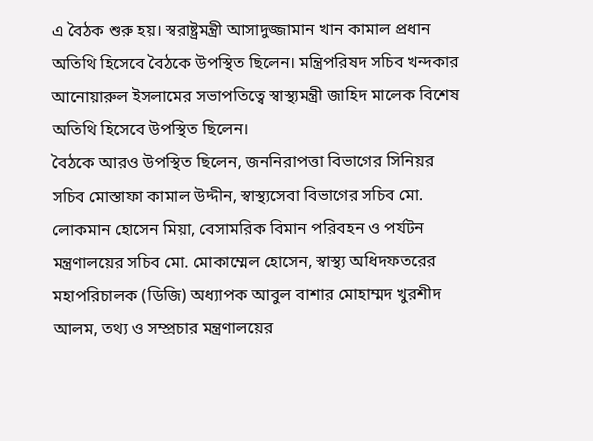এ বৈঠক শুরু হয়। স্বরাষ্ট্রমন্ত্রী আসাদুজ্জামান খান কামাল প্রধান অতিথি হিসেবে বৈঠকে উপস্থিত ছিলেন। মন্ত্রিপরিষদ সচিব খন্দকার আনোয়ারুল ইসলামের সভাপতিত্বে স্বাস্থ্যমন্ত্রী জাহিদ মালেক বিশেষ অতিথি হিসেবে উপস্থিত ছিলেন।
বৈঠকে আরও উপস্থিত ছিলেন, জননিরাপত্তা বিভাগের সিনিয়র সচিব মোস্তাফা কামাল উদ্দীন, স্বাস্থ্যসেবা বিভাগের সচিব মো. লোকমান হোসেন মিয়া, বেসামরিক বিমান পরিবহন ও পর্যটন মন্ত্রণালয়ের সচিব মো. মোকাম্মেল হোসেন, স্বাস্থ্য অধিদফতরের মহাপরিচালক (ডিজি) অধ্যাপক আবুল বাশার মোহাম্মদ খুরশীদ আলম, তথ্য ও সম্প্রচার মন্ত্রণালয়ের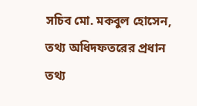সচিব মো. মকবুল হোসেন, তথ্য অধিদফতরের প্রধান তথ্য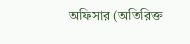অফিসার (অতিরিক্ত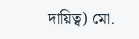দায়িত্ব) মো.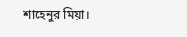শাহেনুর মিয়া।